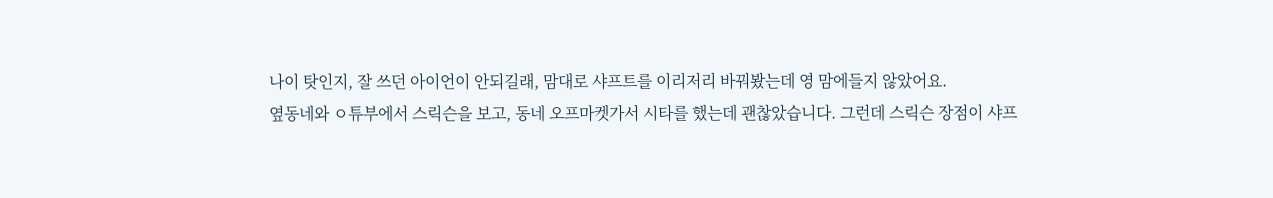나이 탓인지, 잘 쓰던 아이언이 안되길래, 맘대로 샤프트를 이리저리 바꿔봤는데 영 맘에들지 않았어요.
옆동네와 ㅇ튜부에서 스릭슨을 보고, 동네 오프마켓가서 시타를 했는데 괜찮았습니다. 그런데 스릭슨 장점이 샤프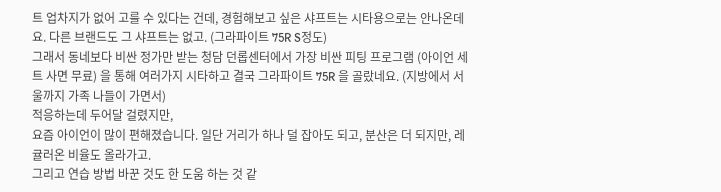트 업차지가 없어 고를 수 있다는 건데, 경험해보고 싶은 샤프트는 시타용으로는 안나온데요. 다른 브랜드도 그 샤프트는 없고. (그라파이트 75R S정도)
그래서 동네보다 비싼 정가만 받는 청담 던롭센터에서 가장 비싼 피팅 프로그램 (아이언 세트 사면 무료) 을 통해 여러가지 시타하고 결국 그라파이트 75R 을 골랐네요. (지방에서 서울까지 가족 나들이 가면서)
적응하는데 두어달 걸렸지만,
요즘 아이언이 많이 편해졌습니다. 일단 거리가 하나 덜 잡아도 되고, 분산은 더 되지만, 레귤러온 비율도 올라가고.
그리고 연습 방법 바꾼 것도 한 도움 하는 것 같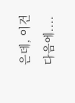은데, 이건 다음에....